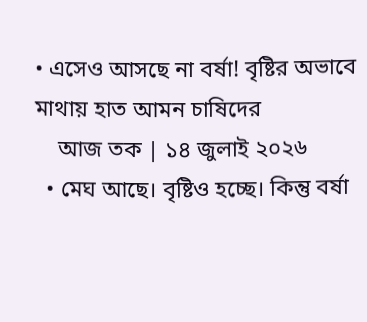• এসেও আসছে না বর্ষা! বৃষ্টির অভাবে মাথায় হাত আমন চাষিদের
    আজ তক | ১৪ জুলাই ২০২৬
  • মেঘ আছে। বৃষ্টিও হচ্ছে। কিন্তু বর্ষা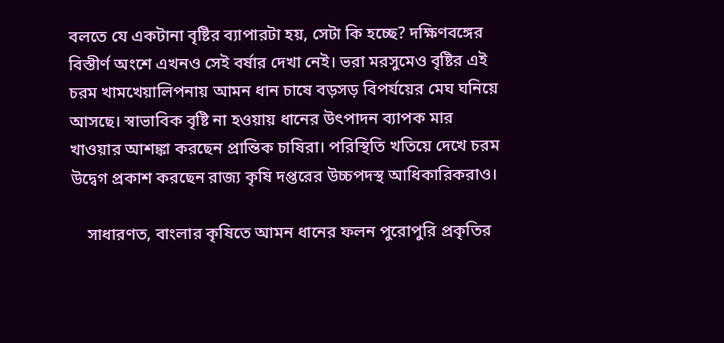বলতে যে একটানা বৃষ্টির ব্যাপারটা হয়, সেটা কি হচ্ছে? দক্ষিণবঙ্গের বিস্তীর্ণ অংশে এখনও সেই বর্ষার দেখা নেই। ভরা মরসুমেও বৃষ্টির এই চরম খামখেয়ালিপনায় আমন ধান চাষে বড়সড় বিপর্যয়ের মেঘ ঘনিয়ে আসছে। স্বাভাবিক বৃষ্টি না হওয়ায় ধানের উৎপাদন ব্যাপক মার খাওয়ার আশঙ্কা করছেন প্রান্তিক চাষিরা। পরিস্থিতি খতিয়ে দেখে চরম উদ্বেগ প্রকাশ করছেন রাজ্য কৃষি দপ্তরের উচ্চপদস্থ আধিকারিকরাও।

    সাধারণত, বাংলার কৃষিতে আমন ধানের ফলন পুরোপুরি প্রকৃতির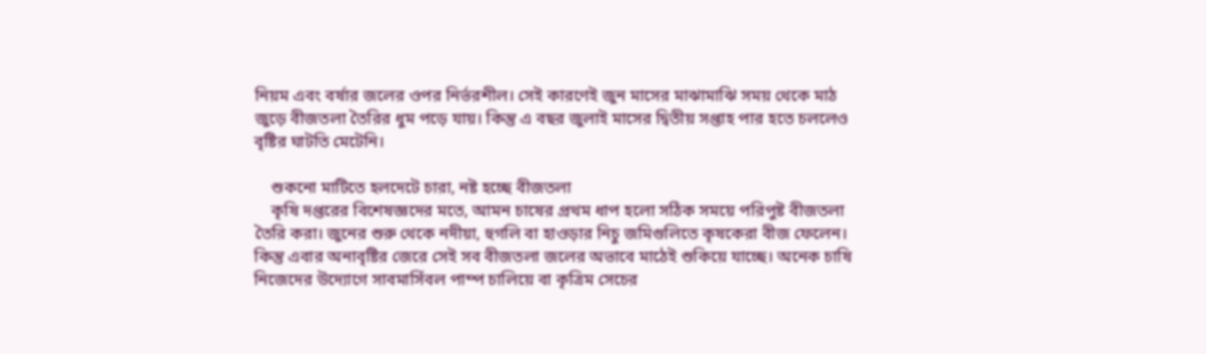নিয়ম এবং বর্ষার জলের ওপর নির্ভরশীল। সেই কারণেই জুন মাসের মাঝামাঝি সময় থেকে মাঠ জুড়ে বীজতলা তৈরির ধুম পড়ে যায়। কিন্তু এ বছর জুলাই মাসের দ্বিতীয় সপ্তাহ পার হতে চললেও বৃষ্টির ঘাটতি মেটেনি।

    শুকনো মাটিতে হলদেটে চারা, নষ্ট হচ্ছে বীজতলা
    কৃষি দপ্তরের বিশেষজ্ঞদের মতে, আমন চাষের প্রথম ধাপ হলো সঠিক সময়ে পরিপুষ্ট বীজতলা তৈরি করা। জুনের শুরু থেকে নদীয়া, হুগলি বা হাওড়ার নিচু জমিগুলিতে কৃষকেরা বীজ ফেলেন। কিন্তু এবার অনাবৃষ্টির জেরে সেই সব বীজতলা জলের অভাবে মাঠেই শুকিয়ে যাচ্ছে। অনেক চাষি নিজেদের উদ্যোগে সাবমার্সিবল পাম্প চালিয়ে বা কৃত্রিম সেচের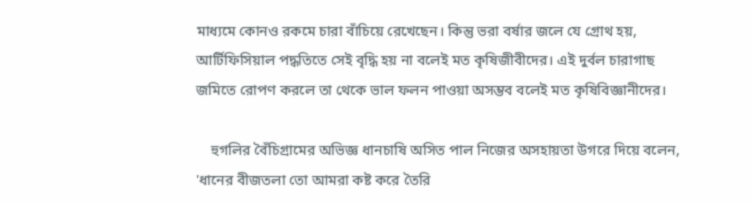মাধ্যমে কোনও রকমে চারা বাঁচিয়ে রেখেছেন। কিন্তু ভরা বর্ষার জলে যে গ্রোথ হয়, আর্টিফিসিয়াল পদ্ধতিতে সেই বৃদ্ধি হয় না বলেই মত কৃষিজীবীদের। এই দুর্বল চারাগাছ জমিতে রোপণ করলে তা থেকে ভাল ফলন পাওয়া অসম্ভব বলেই মত কৃষিবিজ্ঞানীদের।

    হুগলির বৈঁচিগ্রামের অভিজ্ঞ ধানচাষি অসিত পাল নিজের অসহায়তা উগরে দিয়ে বলেন, 'ধানের বীজতলা তো আমরা কষ্ট করে তৈরি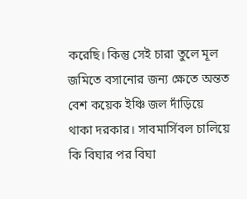করেছি। কিন্তু সেই চারা তুলে মূল জমিতে বসানোর জন্য ক্ষেতে অন্তত বেশ কয়েক ইঞ্চি জল দাঁড়িয়ে থাকা দরকার। সাবমার্সিবল চালিয়ে কি বিঘার পর বিঘা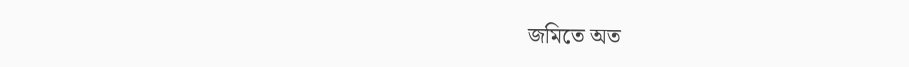জমিতে অত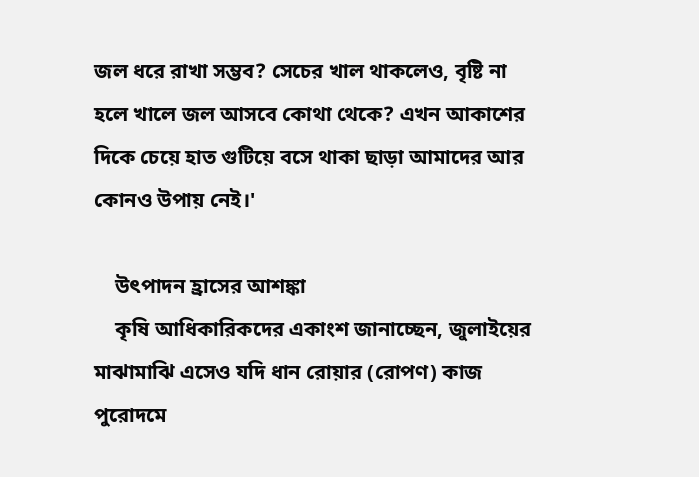জল ধরে রাখা সম্ভব? সেচের খাল থাকলেও, বৃষ্টি না হলে খালে জল আসবে কোথা থেকে? এখন আকাশের দিকে চেয়ে হাত গুটিয়ে বসে থাকা ছাড়া আমাদের আর কোনও উপায় নেই।'

    উৎপাদন হ্রাসের আশঙ্কা
    কৃষি আধিকারিকদের একাংশ জানাচ্ছেন, জুলাইয়ের মাঝামাঝি এসেও যদি ধান রোয়ার (রোপণ) কাজ পুরোদমে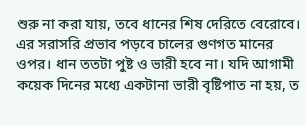শুরু না করা যায়, তবে ধানের শিষ দেরিতে বেরোবে। এর সরাসরি প্রভাব পড়বে চালের গুণগত মানের ওপর। ধান ততটা পুষ্ট ও ভারী হবে না। যদি আগামী কয়েক দিনের মধ্যে একটানা ভারী বৃষ্টিপাত না হয়, ত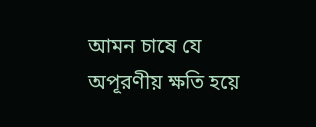আমন চাষে যে অপূরণীয় ক্ষতি হয়ে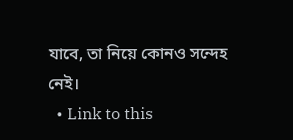যাবে, তা নিয়ে কোনও সন্দেহ নেই।
  • Link to this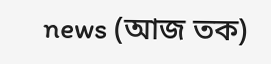news (আজ তক)